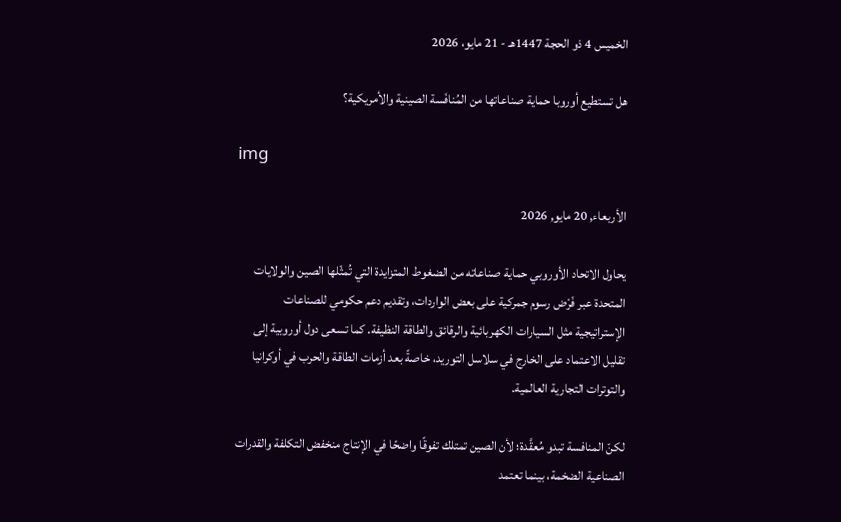الخميس 4 ذو الحجة 1447هـ - 21 مايو، 2026

هل تستطيع أوروبا حماية صناعاتها من المُنافَسة الصينية والأمريكية؟

img

الأربعاء, 20 مايو, 2026

يحاول الاتحاد الأوروبي حماية صناعاته من الضغوط المتزايدة التي تُمثّلها الصين والولايات المتحدة عبر فَرْض رسوم جمركية على بعض الواردات، وتقديم دعم حكومي للصناعات الإستراتيجية مثل السيارات الكهربائية والرقائق والطاقة النظيفة. كما تسعى دول أوروبية إلى تقليل الاعتماد على الخارج في سلاسل التوريد، خاصةً بعد أزمات الطاقة والحرب في أوكرانيا والتوترات التجارية العالمية.

لكنّ المنافسة تبدو مُعقَّدة؛ لأن الصين تمتلك تفوقًا واضحًا في الإنتاج منخفض التكلفة والقدرات الصناعية الضخمة، بينما تعتمد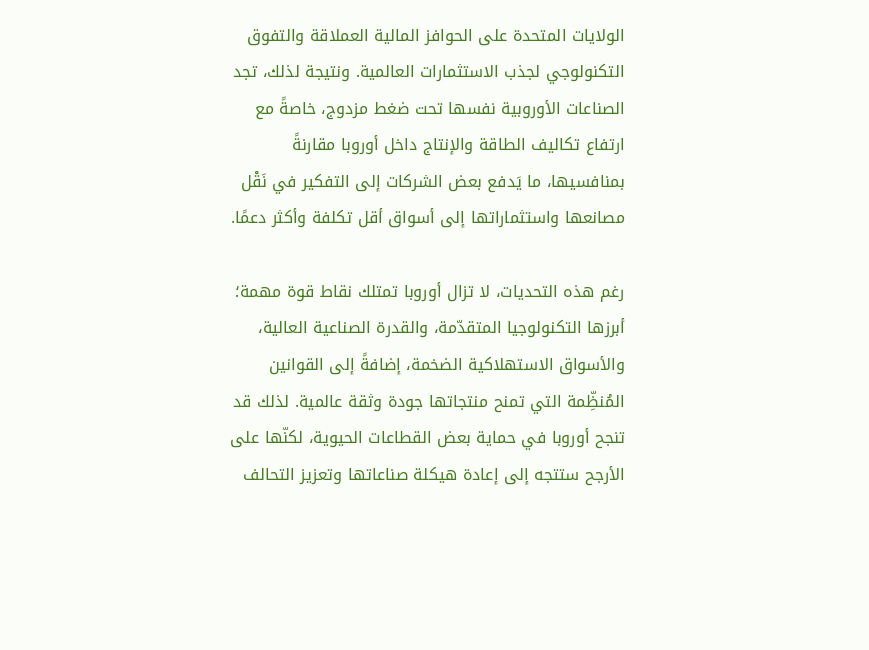الولايات المتحدة على الحوافز المالية العملاقة والتفوق التكنولوجي لجذب الاستثمارات العالمية. ونتيجة لذلك، تجد الصناعات الأوروبية نفسها تحت ضغط مزدوج، خاصةً مع ارتفاع تكاليف الطاقة والإنتاج داخل أوروبا مقارنةً بمنافسيها، ما يَدفع بعض الشركات إلى التفكير في نَقْل مصانعها واستثماراتها إلى أسواق أقل تكلفة وأكثر دعمًا.

رغم هذه التحديات، لا تزال أوروبا تمتلك نقاط قوة مهمة؛ أبرزها التكنولوجيا المتقدّمة، والقدرة الصناعية العالية، والأسواق الاستهلاكية الضخمة، إضافةً إلى القوانين المُنظِّمة التي تمنح منتجاتها جودة وثقة عالمية. لذلك قد تنجح أوروبا في حماية بعض القطاعات الحيوية، لكنّها على الأرجح ستتجه إلى إعادة هيكلة صناعاتها وتعزيز التحالف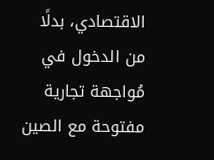الاقتصادي، بدلًا من الدخول في مُواجهة تجارية مفتوحة مع الصين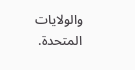والولايات المتحدة.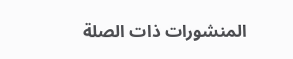المنشورات ذات الصلة